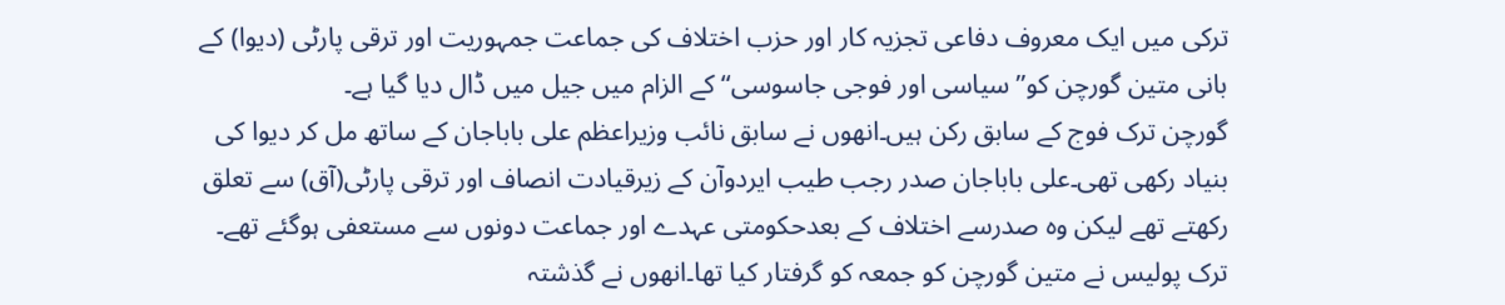ترکی میں ایک معروف دفاعی تجزیہ کار اور حزب اختلاف کی جماعت جمہوریت اور ترقی پارٹی (دیوا) کے بانی متین گورچن کو’’سیاسی اور فوجی جاسوسی‘‘ کے الزام میں جیل میں ڈال دیا گیا ہے۔
گورچن ترک فوج کے سابق رکن ہیں۔انھوں نے سابق نائب وزیراعظم علی باباجان کے ساتھ مل کر دیوا کی بنیاد رکھی تھی۔علی باباجان صدر رجب طیب ایردوآن کے زیرقیادت انصاف اور ترقی پارٹی(آق) سے تعلق رکھتے تھے لیکن وہ صدرسے اختلاف کے بعدحکومتی عہدے اور جماعت دونوں سے مستعفی ہوگئے تھے۔
ترک پولیس نے متین گورچن کو جمعہ کو گرفتار کیا تھا۔انھوں نے گذشتہ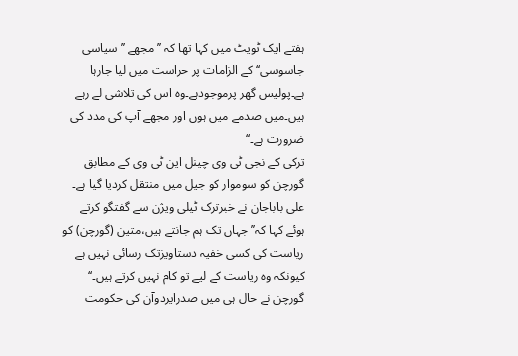ہفتے ایک ٹویٹ میں کہا تھا کہ ’’مجھے ’’سیاسی جاسوسی‘‘ کے الزامات پر حراست میں لیا جارہا ہے۔پولیس گھر پرموجودہے۔وہ اس کی تلاشی لے رہے ہیں۔میں صدمے میں ہوں اور مجھے آپ کی مدد کی ضرورت ہے۔‘‘
ترکی کے نجی ٹی وی چینل این ٹی وی کے مطابق گورچن کو سوموار کو جیل میں منتقل کردیا گیا ہے۔
علی باباجان نے خبرترک ٹیلی ویژن سے گفتگو کرتے ہوئے کہا کہ’’ جہاں تک ہم جانتے ہیں،متین (گورچن) کو ریاست کی کسی خفیہ دستاویزتک رسائی نہیں ہے کیونکہ وہ ریاست کے لیے تو کام نہیں کرتے ہیں۔‘‘
گورچن نے حال ہی میں صدرایردوآن کی حکومت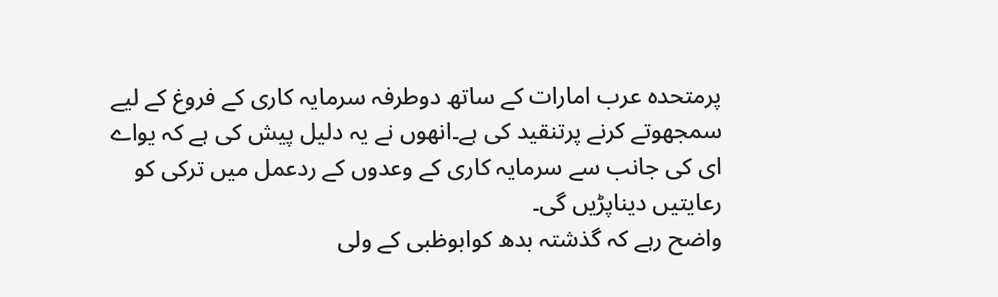پرمتحدہ عرب امارات کے ساتھ دوطرفہ سرمایہ کاری کے فروغ کے لیے سمجھوتے کرنے پرتنقید کی ہے۔انھوں نے یہ دلیل پیش کی ہے کہ یواے ای کی جانب سے سرمایہ کاری کے وعدوں کے ردعمل میں ترکی کو رعایتیں دیناپڑیں گی۔
واضح رہے کہ گذشتہ بدھ کوابوظبی کے ولی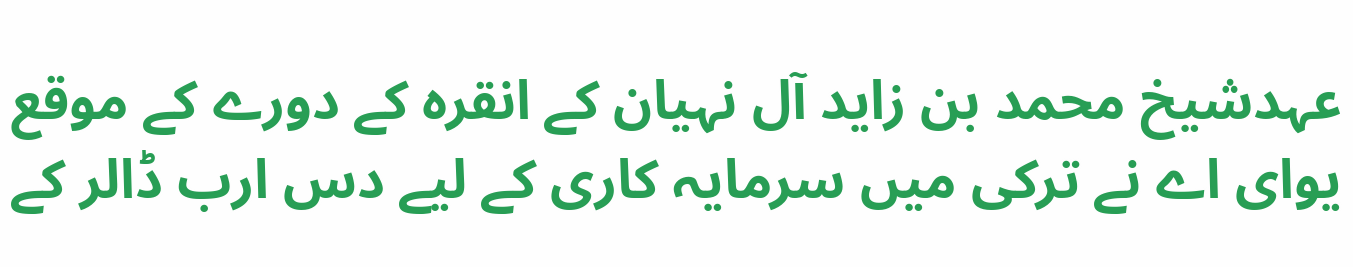عہدشیخ محمد بن زاید آل نہیان کے انقرہ کے دورے کے موقع یوای اے نے ترکی میں سرمایہ کاری کے لیے دس ارب ڈالر کے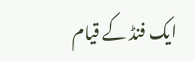ایک فنڈ کے قیام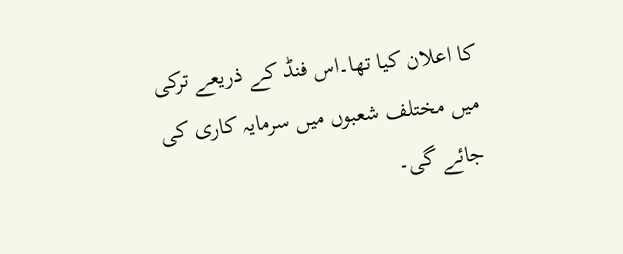کا اعلان کیا تھا۔اس فنڈ کے ذریعے ترکی میں مختلف شعبوں میں سرمایہ کاری کی جائے گی۔